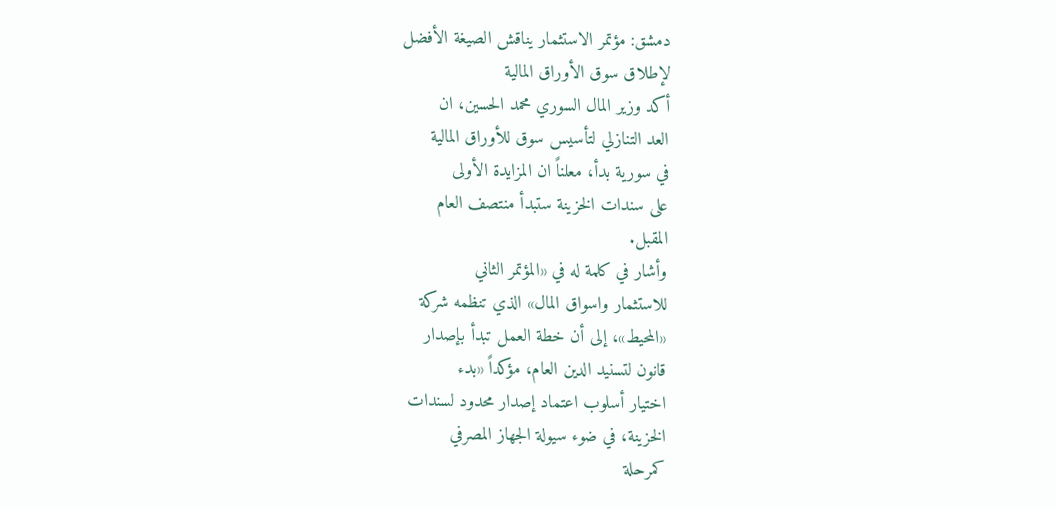دمشق: مؤتمر الاستثمار يناقش الصيغة الأفضل
لإطلاق سوق الأوراق المالية
أكد وزير المال السوري محمد الحسين، ان
العد التنازلي لتأسيس سوق للأوراق المالية
في سورية بدأ، معلناً ان المزايدة الأولى
على سندات الخزينة ستبدأ منتصف العام
المقبل.
وأشار في كلمة له في «المؤتمر الثاني
للاستثمار واسواق المال» الذي تنظمه شركة
«المحيط»، إلى أن خطة العمل تبدأ بإصدار
قانون لتسنيد الدين العام، مؤكداً «بدء
اختيار أسلوب اعتماد إصدار محدود لسندات
الخزينة، في ضوء سيولة الجهاز المصرفي
كمرحلة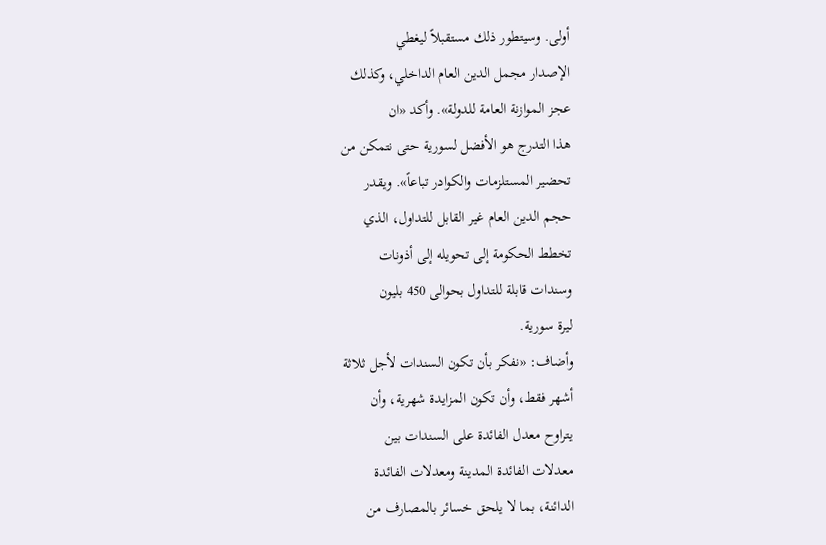أولى. وسيتطور ذلك مستقبلاً ليغطي
الإصدار مجمل الدين العام الداخلي، وكذلك
عجز الموازنة العامة للدولة». وأكد «ان
هذا التدرج هو الأفضل لسورية حتى نتمكن من
تحضير المستلزمات والكوادر تباعاً». ويقدر
حجم الدين العام غير القابل للتداول، الذي
تخطط الحكومة إلى تحويله إلى أذونات
وسندات قابلة للتداول بحوالى 450 بليون
ليرة سورية.
وأضاف: «نفكر بأن تكون السندات لأجل ثلاثة
أشهر فقط، وأن تكون المزايدة شهرية، وأن
يتراوح معدل الفائدة على السندات بين
معدلات الفائدة المدينة ومعدلات الفائدة
الدائنة، بما لا يلحق خسائر بالمصارف من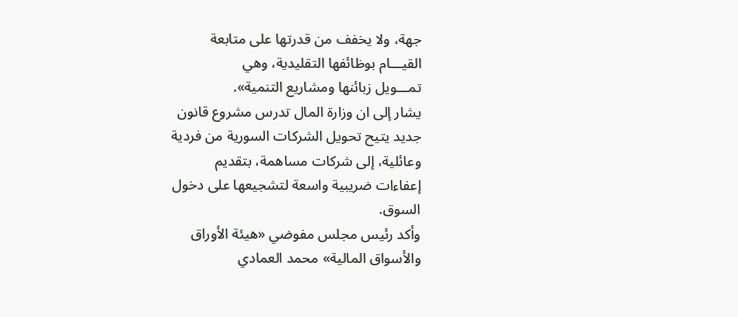جهة، ولا يخفف من قدرتها على متابعة
القيـــام بوظائفها التقليدية، وهي
تمـــويل زبائنها ومشاريع التنمية».
يشار إلى ان وزارة المال تدرس مشروع قانون
جديد يتيح تحويل الشركات السورية من فردية
وعائلية، إلى شركات مساهمة، بتقديم
إعفاءات ضريبية واسعة لتشجيعها على دخول
السوق.
وأكد رئيس مجلس مفوضي «هيئة الأوراق
والأسواق المالية» محمد العمادي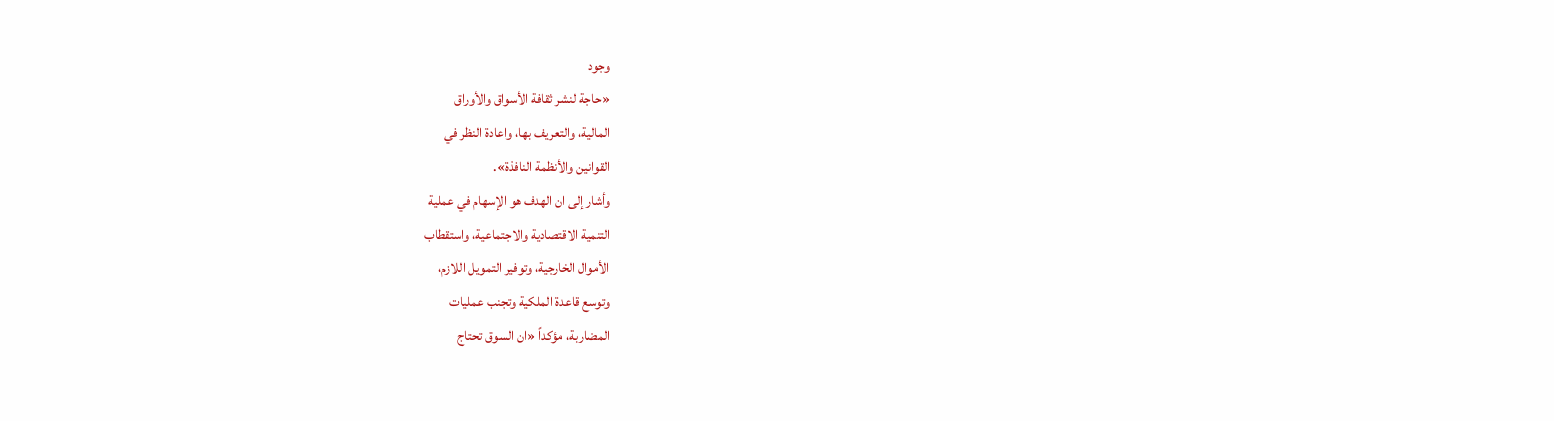وجود
«حاجة لنشر ثقافة الأسواق والأوراق
المالية، والتعريف بها، واعادة النظر في
القوانين والأنظمة النافذة».
وأشار إلى ان الهدف هو الإسهام في عملية
التنمية الاقتصادية والاجتماعية، واستقطاب
الأموال الخارجية، وتوفير التمويل اللازم،
وتوسع قاعدة الملكية وتجنب عمليات
المضاربة، مؤكداً «ان السوق تحتاج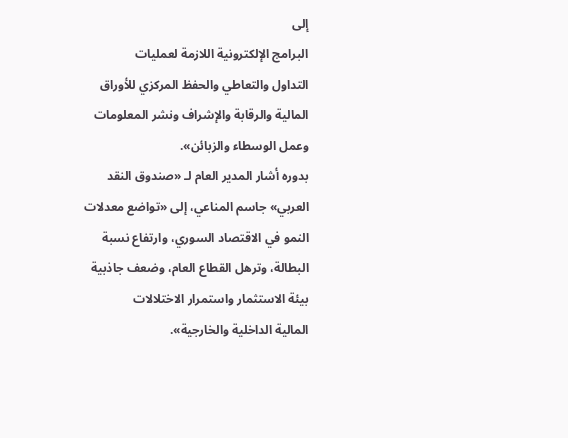إلى
البرامج الإلكترونية اللازمة لعمليات
التداول والتعاطي والحفظ المركزي للأوراق
المالية والرقابة والإشراف ونشر المعلومات
وعمل الوسطاء والزبائن».
بدوره أشار المدير العام لـ «صندوق النقد
العربي» جاسم المناعي، إلى «تواضع معدلات
النمو في الاقتصاد السوري، وارتفاع نسبة
البطالة، وترهل القطاع العام، وضعف جاذبية
بيئة الاستثمار واستمرار الاختلالات
المالية الداخلية والخارجية».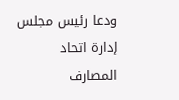ودعا رئيس مجلس إدارة اتحاد المصارف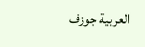العربية جوزف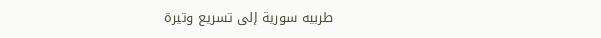طربيه سورية إلى تسريع وتيرة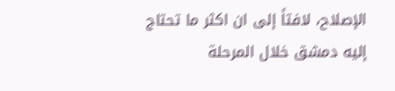الإصلاح، لافتاً إلى ان اكثر ما تحتاج
إليه دمشق خلال المرحلة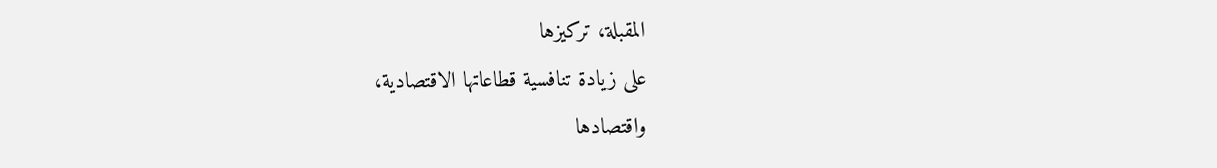المقبلة، تركيزها
على زيادة تنافسية قطاعاتها الاقتصادية،
واقتصادها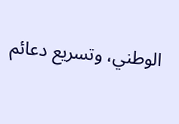الوطني، وتسريع دعائم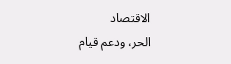الاقتصاد
الحر، ودعم قيام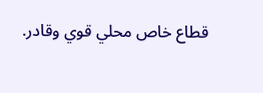قطاع خاص محلي قوي وقادر.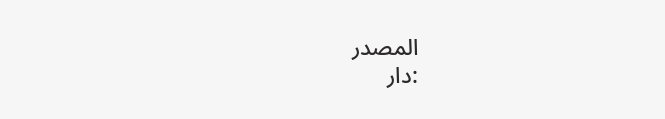المصدر
:دار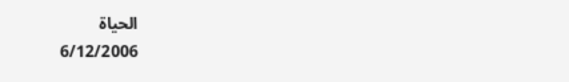الحياة
6/12/2006